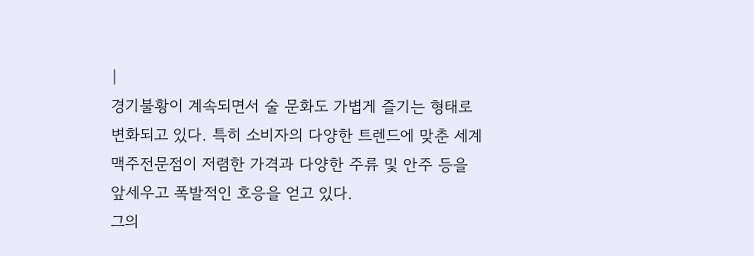|
경기불황이 계속되면서 술 문화도 가볍게 즐기는 형태로 변화되고 있다. 특히 소비자의 다양한 트렌드에 맞춘 세계맥주전문점이 저렴한 가격과 다양한 주류 및 안주 등을 앞세우고 폭발적인 호응을 얻고 있다.
그의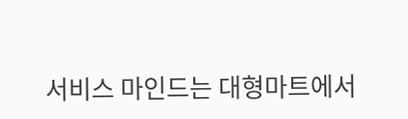서비스 마인드는 대형마트에서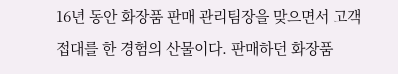16년 동안 화장품 판매 관리팀장을 맞으면서 고객 접대를 한 경험의 산물이다. 판매하던 화장품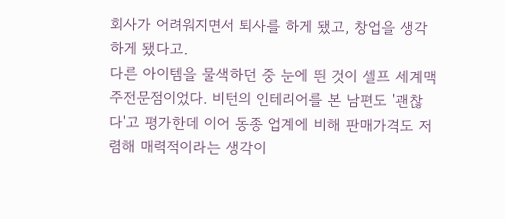회사가 어려워지면서 퇴사를 하게 됐고, 창업을 생각하게 됐다고.
다른 아이템을 물색하던 중 눈에 띈 것이 셀프 세계맥주전문점이었다. 비턴의 인테리어를 본 남편도 '괜찮다'고 평가한데 이어 동종 업계에 비해 판매가격도 저렴해 매력적이라는 생각이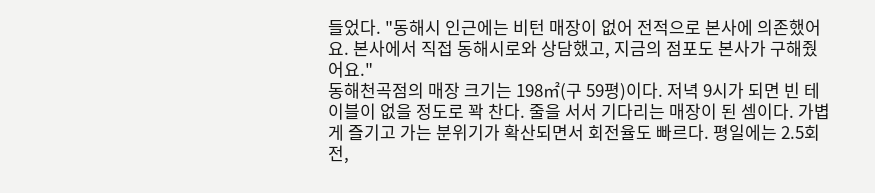들었다. "동해시 인근에는 비턴 매장이 없어 전적으로 본사에 의존했어요. 본사에서 직접 동해시로와 상담했고, 지금의 점포도 본사가 구해줬어요."
동해천곡점의 매장 크기는 198㎡(구 59평)이다. 저녁 9시가 되면 빈 테이블이 없을 정도로 꽉 찬다. 줄을 서서 기다리는 매장이 된 셈이다. 가볍게 즐기고 가는 분위기가 확산되면서 회전율도 빠르다. 평일에는 2.5회전,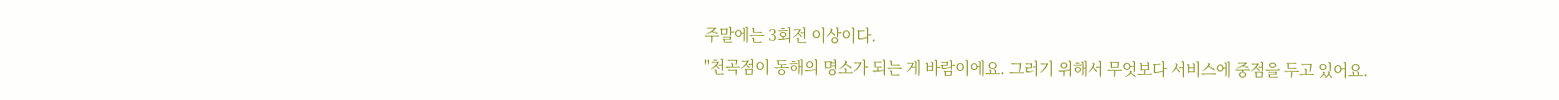주말에는 3회전 이상이다.
"천곡점이 동해의 명소가 되는 게 바람이에요. 그러기 위해서 무엇보다 서비스에 중점을 두고 있어요.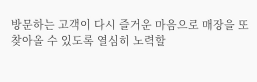방문하는 고객이 다시 즐거운 마음으로 매장을 또 찾아올 수 있도록 열심히 노력할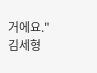거에요."
김세형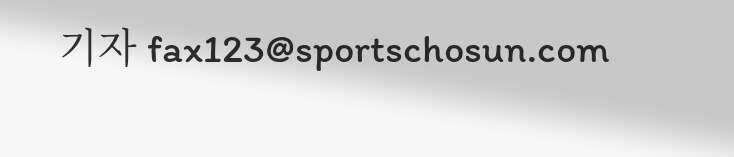기자 fax123@sportschosun.com